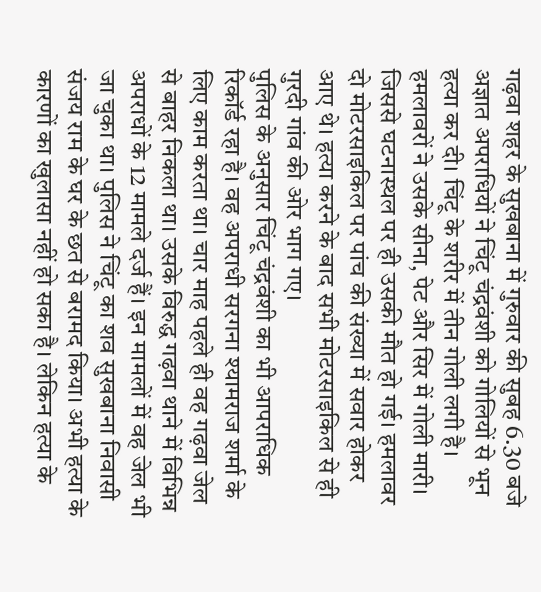गढ़वा शहर के सुखबाना में गुरुवार की सुबह 6.30 बजे अज्ञात अपराधियों ने चिंटू चंद्रवंशी को गोलियों से भून हत्या कर दी। चिंटू के शरीर में तीन गोली लगी है। हमलावरों ने उसके सीना, पेट और सिर में गोली मारी। जिससे घटनास्थल पर ही उसकी मौत हो गई। हमलावर दो मोटरसाइकिल पर पांच की संख्या में सवार होकर आए थे। हत्या करने के बाद सभी मोटरसाइकिल से ही गुरदी गांव की ओर भाग गए।
पुलिस के अनुसार चिंटू चंद्रवंशी का भी आपराधिक रिकॉर्ड रहा है। वह अपराधी सरगना श्यामराज शर्मा के लिए काम करता था। चार माह पहले ही वह गढ़वा जेल से बाहर निकला था। उसके विरुद्ध गढ़वा थाने में विभिन्न अपराधों के 12 मामले दर्ज हैं। इन मामलों में वह जेल भी जा चुका था। पुलिस ने चिंटू का शव सुखबाना निवासी संजय राम के घर के छत से बरामद किया। अभी हत्या के कारणों का खुलासा नहीं हो सका है। लेकिन हत्या के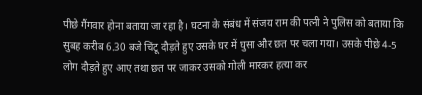पीछे गैंगवार होना बताया जा रहा है। घटना के संबंध में संजय राम की पत्नी ने पुलिस को बताया कि सुबह करीब 6.30 बजे चिंटू दौड़ते हुए उसके घर में घुसा और छत पर चला गया। उसके पीछे 4-5 लोग दौड़ते हुए आए तथा छत पर जाकर उसको गोली मारकर हत्या कर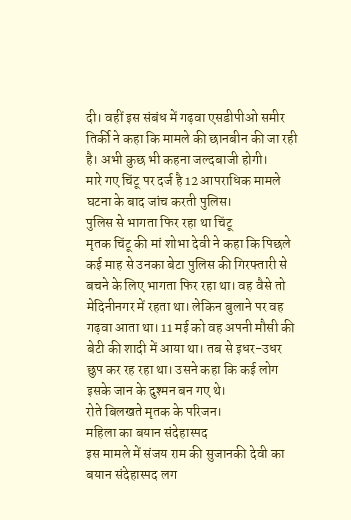दी। वहीं इस संबंध में गढ़वा एसडीपीओ समीर तिर्की ने कहा कि मामले की छानबीन की जा रही है। अभी कुछ भी कहना जल्दबाजी होगी।
मारे गए चिंटू पर दर्ज है 12 आपराधिक मामले
घटना के बाद जांच करती पुलिस।
पुलिस से भागता फिर रहा था चिंटू
मृतक चिंटू की मां शोभा देवी ने कहा कि पिछले कई माह से उनका बेटा पुलिस की गिरफ्तारी से बचने के लिए भागता फिर रहा था। वह वैसे तो मेदिनीनगर में रहता था। लेकिन बुलाने पर वह गढ़वा आता था। 11 मई को वह अपनी मौसी की बेटी की शादी में आया था। तब से इधर-उधर छुप कर रह रहा था। उसने कहा कि कई लोग इसके जान के दुश्मन बन गए थे।
रोते बिलखते मृतक के परिजन।
महिला का बयान संदेहास्पद
इस मामले में संजय राम की सुजानकी देवी का बयान संदेहास्पद लग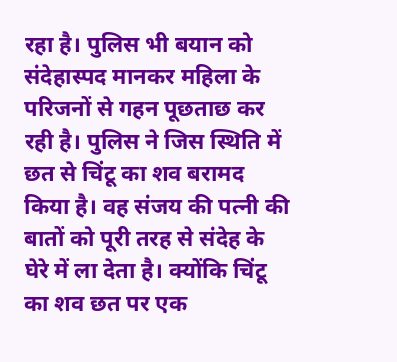रहा है। पुलिस भी बयान को संदेहास्पद मानकर महिला के परिजनों से गहन पूछताछ कर रही है। पुलिस ने जिस स्थिति में छत से चिंटू का शव बरामद किया है। वह संजय की पत्नी की बातों को पूरी तरह से संदेह के घेरे में ला देता है। क्योंकि चिंटू का शव छत पर एक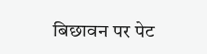बिछावन पर पेट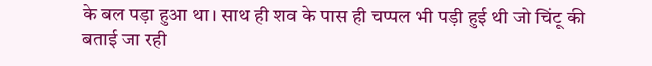के बल पड़ा हुआ था। साथ ही शव के पास ही चप्पल भी पड़ी हुई थी जो चिंटू की बताई जा रही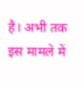है। अभी तक इस मामले में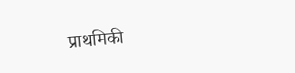प्राथमिकी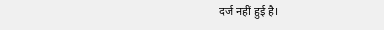दर्ज नहीं हुई है।